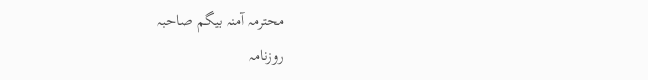محترمہ آمنہ بیگم صاحبہ
روزنامہ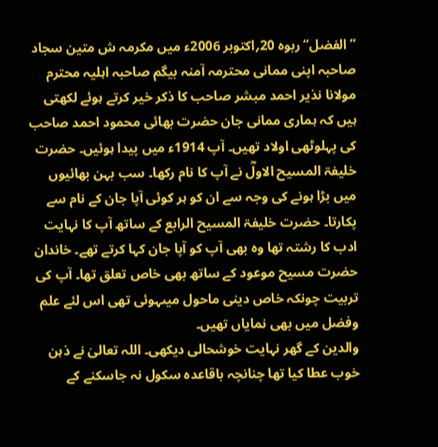’’الفضل‘‘ ربوہ 20؍اکتوبر 2006ء میں مکرمہ ش متین سجاد صاحبہ اپنی ممانی محترمہ آمنہ بیگم صاحبہ اہلیہ محترم مولانا نذیر احمد مبشر صاحب کا ذکر خیر کرتے ہوئے لکھتی ہیں کہ ہماری ممانی جان حضرت بھائی محمود احمد صاحب کی پہلوٹھی اولاد تھیں۔ آپ 1914ء میں پیدا ہوئیں۔ حضرت خلیفۃ المسیح الاولؓ نے آپ کا نام رکھا۔ سب بہن بھائیوں میں بڑا ہونے کی وجہ سے ان کو ہر کوئی آپا جان کے نام سے پکارتا۔ حضرت خلیفۃ المسیح الرابع کے ساتھ آپ کا نہایت ادب کا رشتہ تھا وہ بھی آپ کو آپا جان کہا کرتے تھے۔ خاندان حضرت مسیح موعود کے ساتھ بھی خاص تعلق تھا۔ آپ کی تربیت چونکہ خاص دینی ماحول میںہوئی تھی اس لئے علم وفضل میں بھی نمایاں تھیں۔
والدین کے گھر نہایت خوشحالی دیکھی۔ اللہ تعالیٰ نے ذہن خوب عطا کیا تھا چنانچہ باقاعدہ سکول نہ جاسکنے کے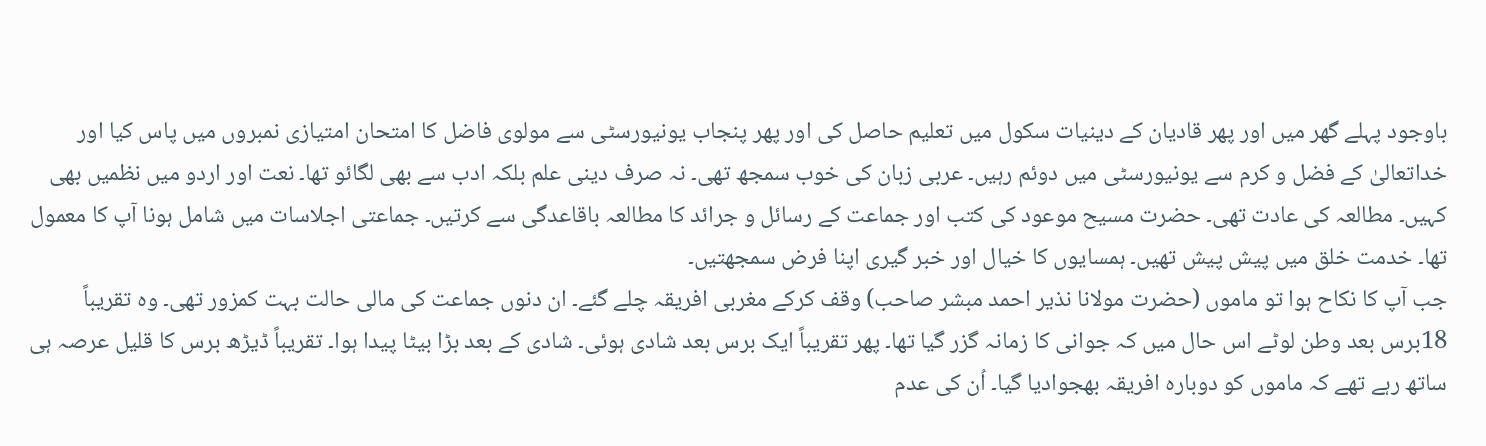باوجود پہلے گھر میں اور پھر قادیان کے دینیات سکول میں تعلیم حاصل کی اور پھر پنجاب یونیورسٹی سے مولوی فاضل کا امتحان امتیازی نمبروں میں پاس کیا اور خداتعالیٰ کے فضل و کرم سے یونیورسٹی میں دوئم رہیں۔ عربی زبان کی خوب سمجھ تھی۔ نہ صرف دینی علم بلکہ ادب سے بھی لگائو تھا۔ نعت اور اردو میں نظمیں بھی کہیں۔ مطالعہ کی عادت تھی۔ حضرت مسیح موعود کی کتب اور جماعت کے رسائل و جرائد کا مطالعہ باقاعدگی سے کرتیں۔ جماعتی اجلاسات میں شامل ہونا آپ کا معمول تھا۔ خدمت خلق میں پیش پیش تھیں۔ ہمسایوں کا خیال اور خبر گیری اپنا فرض سمجھتیں۔
جب آپ کا نکاح ہوا تو ماموں (حضرت مولانا نذیر احمد مبشر صاحب) وقف کرکے مغربی افریقہ چلے گئے۔ ان دنوں جماعت کی مالی حالت بہت کمزور تھی۔ وہ تقریباً 18برس بعد وطن لوٹے اس حال میں کہ جوانی کا زمانہ گزر گیا تھا۔ پھر تقریباً ایک برس بعد شادی ہوئی۔ شادی کے بعد بڑا بیٹا پیدا ہوا۔ تقریباً ڈیڑھ برس کا قلیل عرصہ ہی ساتھ رہے تھے کہ ماموں کو دوبارہ افریقہ بھجوادیا گیا۔ اُن کی عدم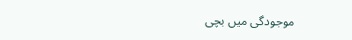موجودگی میں بچی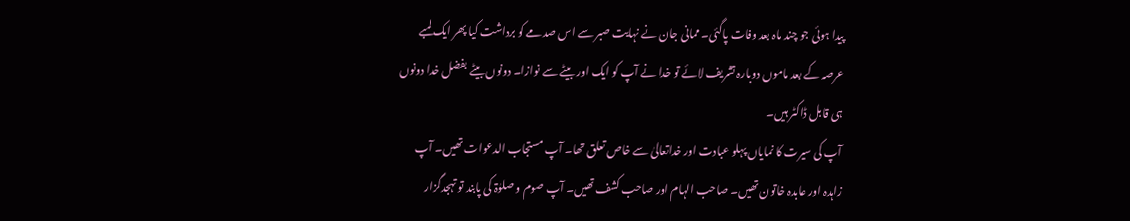پیدا ہوئی جو چند ماہ بعد وفات پاگئی۔ ممانی جان نے نہایت صبر سے اس صدمے کو برداشت کیا پھر ایک لمبے عرصہ کے بعد ماموں دوبارہ تشریف لائے تو خدا نے آپ کو ایک اور بیٹے سے نوازا۔ دونوں بیٹے بفضل خدا دونوں ہی قابل ڈاکٹر ہیں۔
آپ کی سیرت کا نمایاں پہلو عبادت اور خداتعالیٰ سے خاص تعلق تھا۔ آپ مستجاب الدعوات تھیں۔ آپ زاہدہ اور عابدہ خاتون تھیں۔ صاحب الہام اور صاحب کشف تھیں۔ آپ صوم و صلوٰۃ کی پابند تو تہجدگزار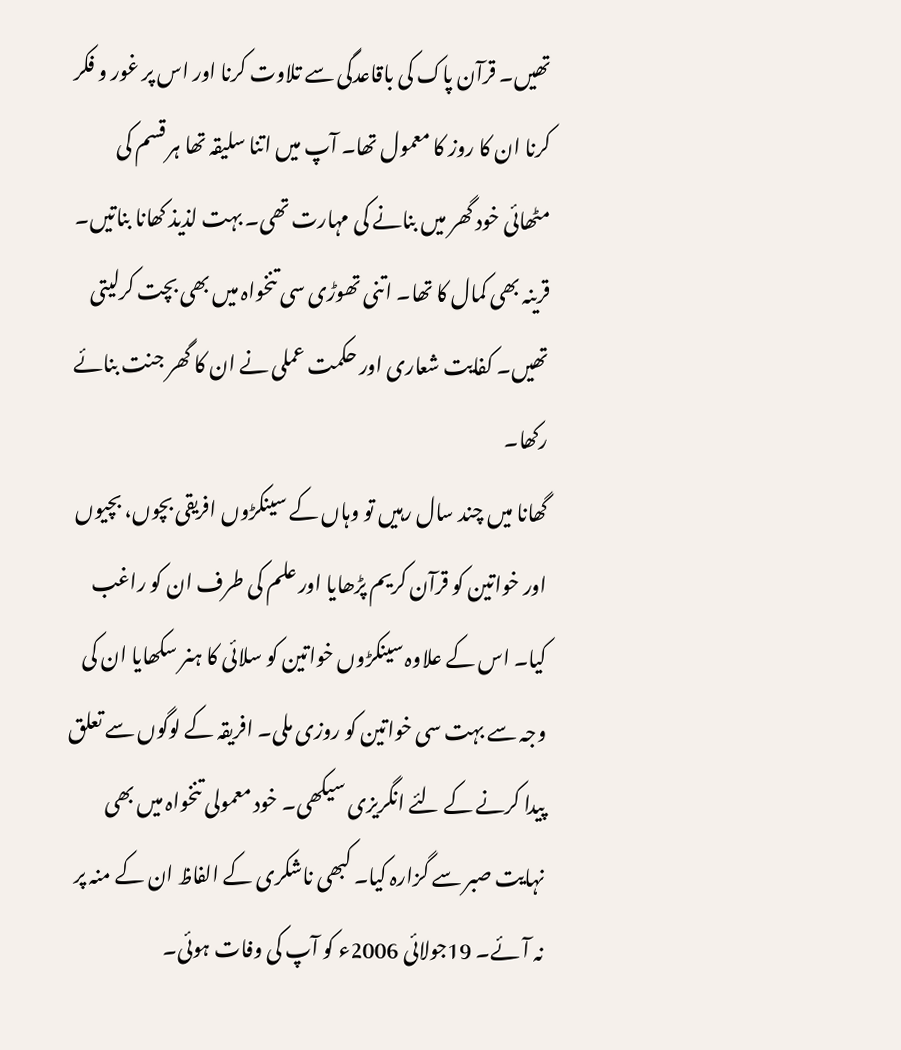تھیں۔ قرآن پاک کی باقاعدگی سے تلاوت کرنا اور اس پر غور و فکر کرنا ان کا روز کا معمول تھا۔ آپ میں اتنا سلیقہ تھا ہر قسم کی مٹھائی خود گھر میں بنانے کی مہارت تھی۔ بہت لذیذ کھانا بناتیں۔ قرینہ بھی کمال کا تھا۔ اتنی تھوڑی سی تنخواہ میں بھی بچت کرلیتی تھیں۔ کفایت شعاری اور حکمت عملی نے ان کا گھر جنت بنائے رکھا۔
گھانا میں چند سال رہیں تو وہاں کے سینکڑوں افریقی بچوں، بچیوں اور خواتین کو قرآن کریم پڑھایا اور علم کی طرف ان کو راغب کیا۔ اس کے علاوہ سینکڑوں خواتین کو سلائی کا ہنر سکھایا ان کی وجہ سے بہت سی خواتین کو روزی ملی۔ افریقہ کے لوگوں سے تعلق پیدا کرنے کے لئے انگریزی سیکھی۔ خود معمولی تنخواہ میں بھی نہایت صبر سے گزارہ کیا۔ کبھی ناشکری کے الفاظ ان کے منہ پر نہ آئے۔ 19جولائی 2006ء کو آپ کی وفات ہوئی۔